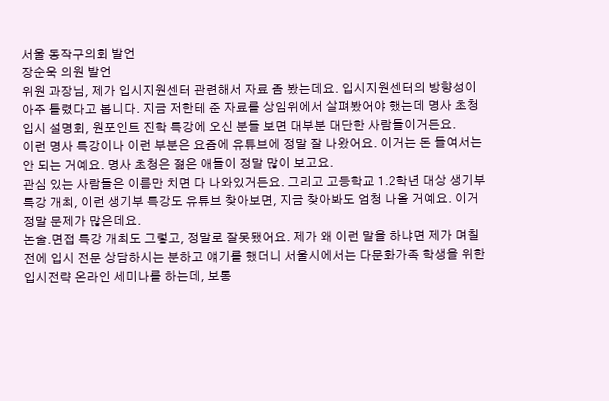서울 동작구의회 발언
장순욱 의원 발언
위원 과장님, 제가 입시지원센터 관련해서 자료 좀 봤는데요. 입시지원센터의 방향성이 아주 틀렸다고 봅니다. 지금 저한테 준 자료를 상임위에서 살펴봤어야 했는데 명사 초청 입시 설명회, 원포인트 진학 특강에 오신 분들 보면 대부분 대단한 사람들이거든요.
이런 명사 특강이나 이런 부분은 요즘에 유튜브에 정말 잘 나왔어요. 이거는 돈 들여서는 안 되는 거예요. 명사 초청은 젊은 애들이 정말 많이 보고요.
관심 있는 사람들은 이름만 치면 다 나와있거든요. 그리고 고등학교 1․2학년 대상 생기부 특강 개최, 이런 생기부 특강도 유튜브 찾아보면, 지금 찾아봐도 엄청 나올 거예요. 이거 정말 문제가 많은데요.
논술․면접 특강 개최도 그렇고, 정말로 잘못됐어요. 제가 왜 이런 말을 하냐면 제가 며칠 전에 입시 전문 상담하시는 분하고 얘기를 했더니 서울시에서는 다문화가족 학생을 위한 입시전략 온라인 세미나를 하는데, 보통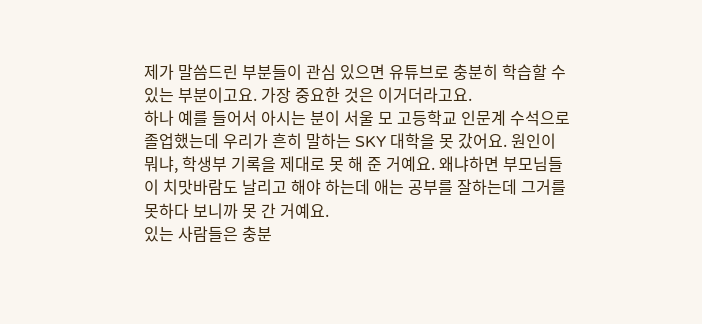제가 말씀드린 부분들이 관심 있으면 유튜브로 충분히 학습할 수 있는 부분이고요. 가장 중요한 것은 이거더라고요.
하나 예를 들어서 아시는 분이 서울 모 고등학교 인문계 수석으로 졸업했는데 우리가 흔히 말하는 SKY 대학을 못 갔어요. 원인이 뭐냐, 학생부 기록을 제대로 못 해 준 거예요. 왜냐하면 부모님들이 치맛바람도 날리고 해야 하는데 애는 공부를 잘하는데 그거를 못하다 보니까 못 간 거예요.
있는 사람들은 충분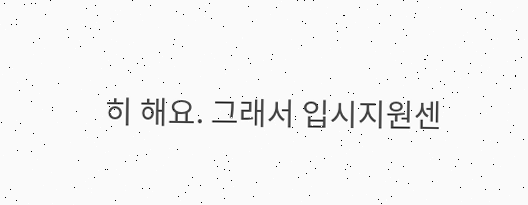히 해요. 그래서 입시지원센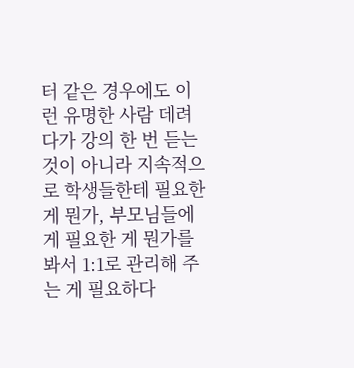터 같은 경우에도 이런 유명한 사람 데려다가 강의 한 번 듣는 것이 아니라 지속적으로 학생들한테 필요한 게 뭔가, 부모님들에게 필요한 게 뭔가를 봐서 1:1로 관리해 주는 게 필요하다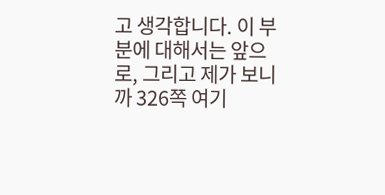고 생각합니다. 이 부분에 대해서는 앞으로, 그리고 제가 보니까 326쪽 여기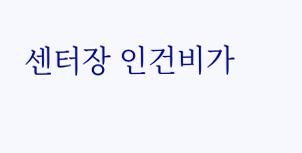센터장 인건비가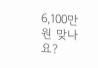6,100만 원 맞나요?